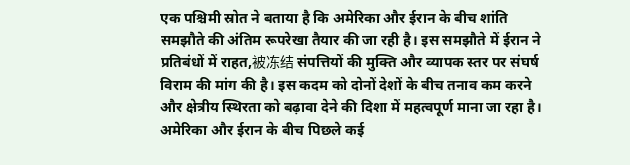एक पश्चिमी स्रोत ने बताया है कि अमेरिका और ईरान के बीच शांति समझौते की अंतिम रूपरेखा तैयार की जा रही है। इस समझौते में ईरान ने प्रतिबंधों में राहत,被冻结 संपत्तियों की मुक्ति और व्यापक स्तर पर संघर्ष विराम की मांग की है। इस कदम को दोनों देशों के बीच तनाव कम करने और क्षेत्रीय स्थिरता को बढ़ावा देने की दिशा में महत्वपूर्ण माना जा रहा है।
अमेरिका और ईरान के बीच पिछले कई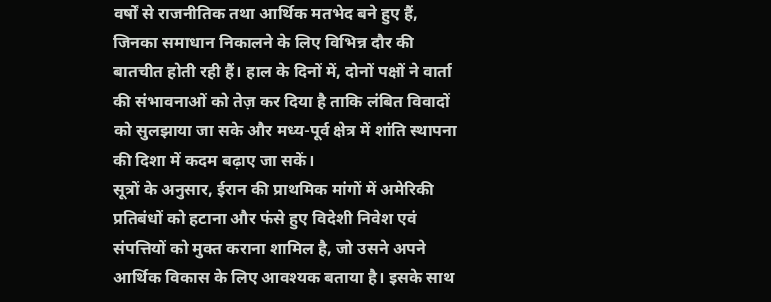वर्षों से राजनीतिक तथा आर्थिक मतभेद बने हुए हैं, जिनका समाधान निकालने के लिए विभिन्न दौर की बातचीत होती रही हैं। हाल के दिनों में, दोनों पक्षों ने वार्ता की संभावनाओं को तेज़ कर दिया है ताकि लंबित विवादों को सुलझाया जा सके और मध्य-पूर्व क्षेत्र में शांति स्थापना की दिशा में कदम बढ़ाए जा सकें।
सूत्रों के अनुसार, ईरान की प्राथमिक मांगों में अमेरिकी प्रतिबंधों को हटाना और फंसे हुए विदेशी निवेश एवं संपत्तियों को मुक्त कराना शामिल है, जो उसने अपने आर्थिक विकास के लिए आवश्यक बताया है। इसके साथ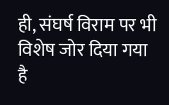ही, संघर्ष विराम पर भी विशेष जोर दिया गया है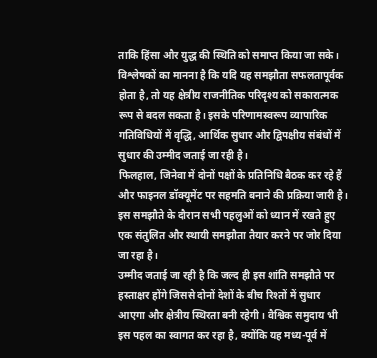ताकि हिंसा और युद्ध की स्थिति को समाप्त किया जा सके।
विश्लेषकों का मानना है कि यदि यह समझौता सफलतापूर्वक होता है, तो यह क्षेत्रीय राजनीतिक परिदृश्य को सकारात्मक रूप से बदल सकता है। इसके परिणामस्वरूप व्यापारिक गतिविधियों में वृद्धि, आर्थिक सुधार और द्विपक्षीय संबंधों में सुधार की उम्मीद जताई जा रही है।
फिलहाल, जिनेवा में दोनों पक्षों के प्रतिनिधि बैठक कर रहे हैं और फाइनल डॉक्यूमेंट पर सहमति बनाने की प्रक्रिया जारी है। इस समझौते के दौरान सभी पहलुओं को ध्यान में रखते हुए एक संतुलित और स्थायी समझौता तैयार करने पर जोर दिया जा रहा है।
उम्मीद जताई जा रही है कि जल्द ही इस शांति समझौते पर हस्ताक्षर होंगे जिससे दोनों देशों के बीच रिश्तों में सुधार आएगा और क्षेत्रीय स्थिरता बनी रहेगी। वैश्विक समुदाय भी इस पहल का स्वागत कर रहा है, क्योंकि यह मध्य-पूर्व में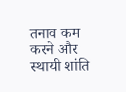तनाव कम करने और स्थायी शांति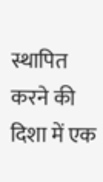स्थापित करने की दिशा में एक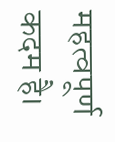महत्वपूर्ण कदम है।